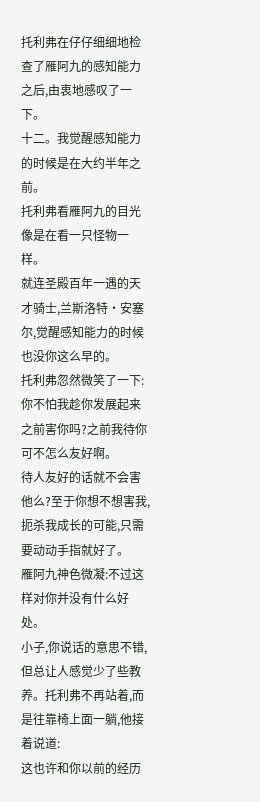托利弗在仔仔细细地检查了雁阿九的感知能力之后,由衷地感叹了一下。
十二。我觉醒感知能力的时候是在大约半年之前。
托利弗看雁阿九的目光像是在看一只怪物一样。
就连圣殿百年一遇的天才骑士,兰斯洛特·安塞尔,觉醒感知能力的时候也没你这么早的。
托利弗忽然微笑了一下:你不怕我趁你发展起来之前害你吗?之前我待你可不怎么友好啊。
待人友好的话就不会害他么?至于你想不想害我,扼杀我成长的可能,只需要动动手指就好了。
雁阿九神色微凝:不过这样对你并没有什么好处。
小子,你说话的意思不错,但总让人感觉少了些教养。托利弗不再站着,而是往靠椅上面一躺,他接着说道:
这也许和你以前的经历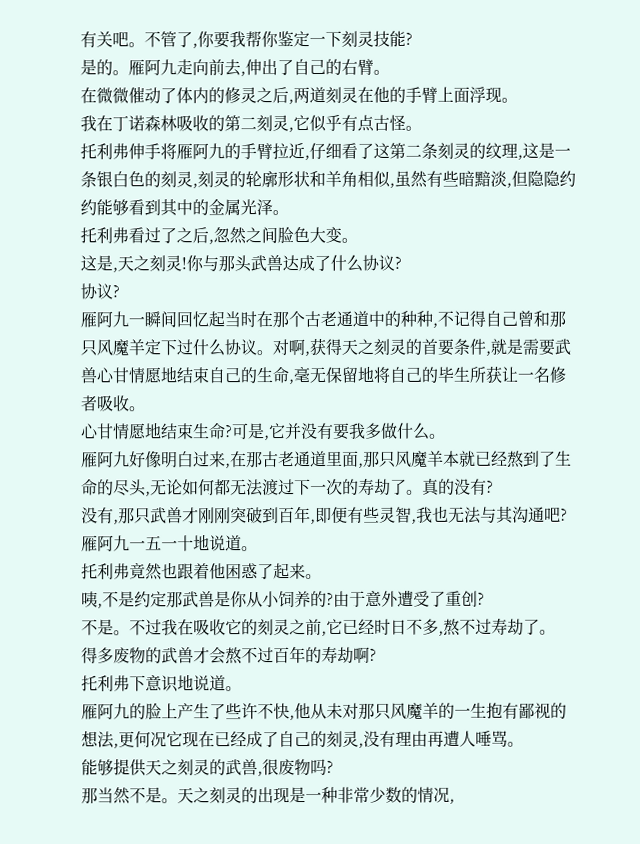有关吧。不管了,你要我帮你鉴定一下刻灵技能?
是的。雁阿九走向前去,伸出了自己的右臂。
在微微催动了体内的修灵之后,两道刻灵在他的手臂上面浮现。
我在丁诺森林吸收的第二刻灵,它似乎有点古怪。
托利弗伸手将雁阿九的手臂拉近,仔细看了这第二条刻灵的纹理,这是一条银白色的刻灵,刻灵的轮廓形状和羊角相似,虽然有些暗黯淡,但隐隐约约能够看到其中的金属光泽。
托利弗看过了之后,忽然之间脸色大变。
这是,天之刻灵!你与那头武兽达成了什么协议?
协议?
雁阿九一瞬间回忆起当时在那个古老通道中的种种,不记得自己曾和那只风魔羊定下过什么协议。对啊,获得天之刻灵的首要条件,就是需要武兽心甘情愿地结束自己的生命,毫无保留地将自己的毕生所获让一名修者吸收。
心甘情愿地结束生命?可是,它并没有要我多做什么。
雁阿九好像明白过来,在那古老通道里面,那只风魔羊本就已经熬到了生命的尽头,无论如何都无法渡过下一次的寿劫了。真的没有?
没有,那只武兽才刚刚突破到百年,即便有些灵智,我也无法与其沟通吧?雁阿九一五一十地说道。
托利弗竟然也跟着他困惑了起来。
咦,不是约定那武兽是你从小饲养的?由于意外遭受了重创?
不是。不过我在吸收它的刻灵之前,它已经时日不多,熬不过寿劫了。
得多废物的武兽才会熬不过百年的寿劫啊?
托利弗下意识地说道。
雁阿九的脸上产生了些许不快,他从未对那只风魔羊的一生抱有鄙视的想法,更何况它现在已经成了自己的刻灵,没有理由再遭人唾骂。
能够提供天之刻灵的武兽,很废物吗?
那当然不是。天之刻灵的出现是一种非常少数的情况,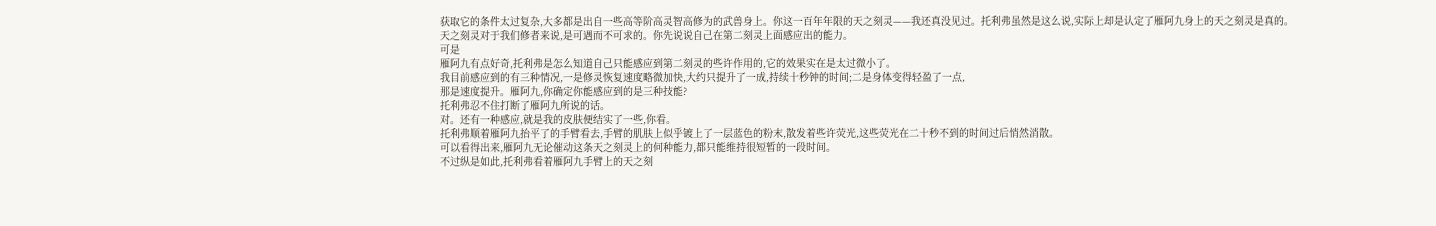获取它的条件太过复杂,大多都是出自一些高等阶高灵智高修为的武兽身上。你这一百年年限的天之刻灵——我还真没见过。托利弗虽然是这么说,实际上却是认定了雁阿九身上的天之刻灵是真的。
天之刻灵对于我们修者来说,是可遇而不可求的。你先说说自己在第二刻灵上面感应出的能力。
可是
雁阿九有点好奇,托利弗是怎么知道自己只能感应到第二刻灵的些许作用的,它的效果实在是太过微小了。
我目前感应到的有三种情况,一是修灵恢复速度略微加快,大约只提升了一成,持续十秒钟的时间;二是身体变得轻盈了一点,
那是速度提升。雁阿九,你确定你能感应到的是三种技能?
托利弗忍不住打断了雁阿九所说的话。
对。还有一种感应,就是我的皮肤便结实了一些,你看。
托利弗顺着雁阿九抬平了的手臂看去,手臂的肌肤上似乎镀上了一层蓝色的粉末,散发着些许荧光,这些荧光在二十秒不到的时间过后悄然消散。
可以看得出来,雁阿九无论催动这条天之刻灵上的何种能力,都只能维持很短暂的一段时间。
不过纵是如此,托利弗看着雁阿九手臂上的天之刻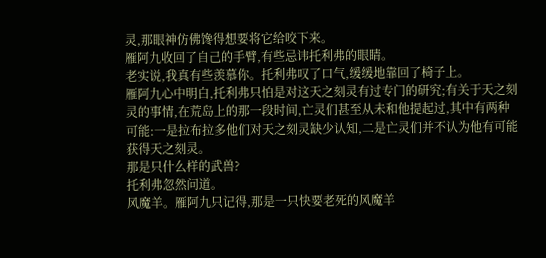灵,那眼神仿佛馋得想要将它给咬下来。
雁阿九收回了自己的手臂,有些忌讳托利弗的眼睛。
老实说,我真有些羡慕你。托利弗叹了口气,缓缓地靠回了椅子上。
雁阿九心中明白,托利弗只怕是对这天之刻灵有过专门的研究;有关于天之刻灵的事情,在荒岛上的那一段时间,亡灵们甚至从未和他提起过,其中有两种可能:一是拉布拉多他们对天之刻灵缺少认知,二是亡灵们并不认为他有可能获得天之刻灵。
那是只什么样的武兽?
托利弗忽然问道。
风魔羊。雁阿九只记得,那是一只快要老死的风魔羊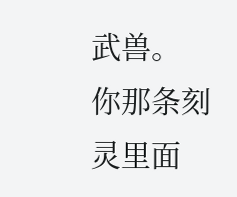武兽。
你那条刻灵里面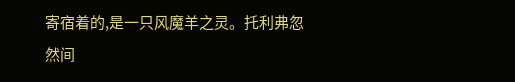寄宿着的,是一只风魔羊之灵。托利弗忽然间